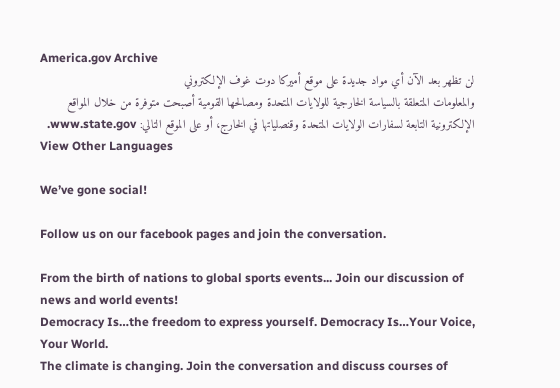America.gov Archive
لن تظهر بعد الآن أي مواد جديدة على موقع أميركا دوت غوف الإلكتروني
والمعلومات المتعلقة بالسياسة الخارجية للولايات المتحدة ومصالحها القومية أصبحت متوفرة من خلال المواقع الإلكترونية التابعة لسفارات الولايات المتحدة وقنصلياتها في الخارج، أو على الموقع التالي: www.state.gov.
View Other Languages

We’ve gone social!

Follow us on our facebook pages and join the conversation.

From the birth of nations to global sports events... Join our discussion of news and world events!
Democracy Is…the freedom to express yourself. Democracy Is…Your Voice, Your World.
The climate is changing. Join the conversation and discuss courses of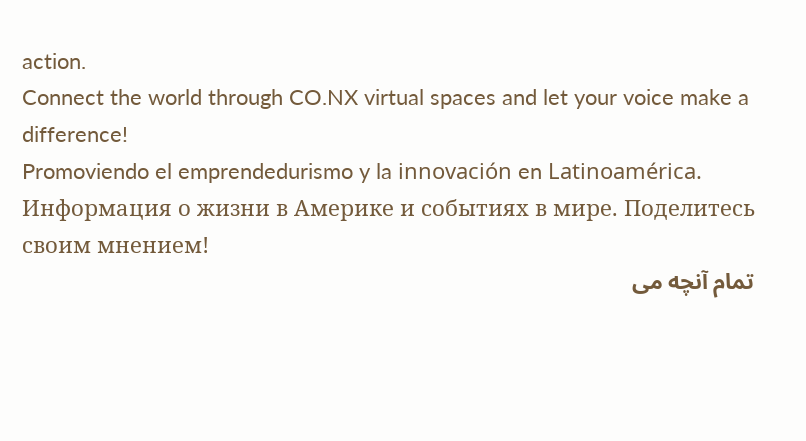action.
Connect the world through CO.NX virtual spaces and let your voice make a difference!
Promoviendo el emprendedurismo y la innovación en Latinoamérica.
Информация о жизни в Америке и событиях в мире. Поделитесь своим мнением!
تمام آنچه می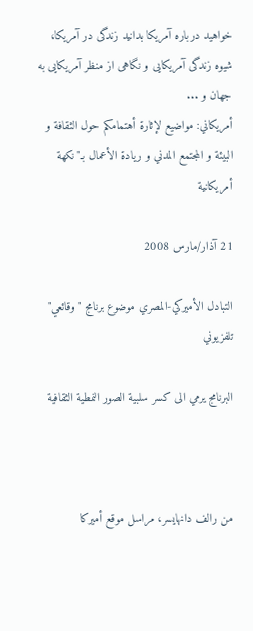خواهید درباره آمریکا بدانید زندگی در آمریکا، شیوه زندگی آمریکایی و نگاهی از منظر آمریکایی به جهان و ...
أمريكاني: مواضيع لإثارة أهتمامكم حول الثقافة و البيئة و المجتمع المدني و ريادة الأعمال بـ"نكهة أمريكانية

21 آذار/مارس 2008

التبادل الأميركي-المصري موضوع برنامج "وقائعي" تلفزيوني

البرنامج يرمي الى كسر سلبية الصور النمطية الثقافية



من رالف دانهايسر، مراسل موقع أميركا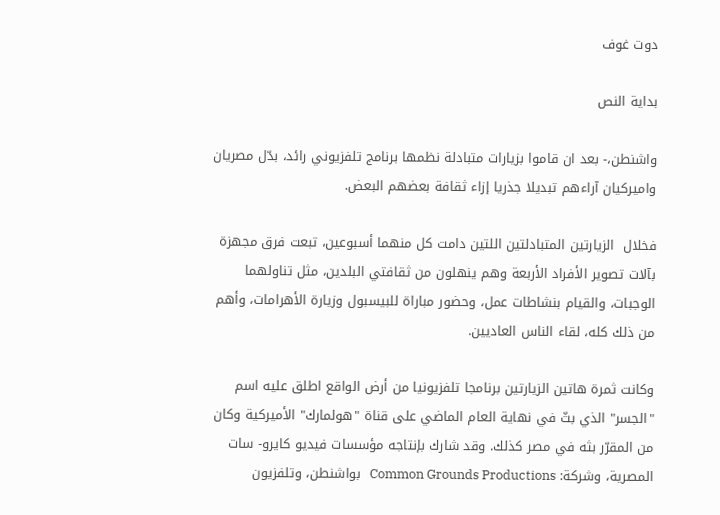دوت غوف

بداية النص

واشنطن،- بعد ان قاموا بزيارات متبادلة نظمها برنامج تلفزيوني رائد، بدّل مصريان واميركيان آراءهم تبديلا جذريا إزاء ثقافة بعضهم البعض.

فخلال  الزيارتين المتبادلتين اللتين دامت كل منهما أسبوعين، تبعت فرق مجهزة بآلات تصوير الأفراد الأربعة وهم ينهلون من ثقافتي البلدين، مثل تناولهما الوجبات، والقيام بنشاطات عمل، وحضور مباراة للبيسبول وزيارة الأهرامات، وأهم من ذلك كله، لقاء الناس العاديين.

وكانت ثمرة هاتين الزيارتين برنامجا تلفزيونيا من أرض الواقع اطلق عليه اسم "الجسر" الذي بثّ في نهاية العام الماضي على قناة "هولمارك" الأميركية وكان من المقرّر بثه في مصر كذلك. وقد شارك بإنتاجه مؤسسات فيديو كايرو- سات المصرية، وشركة: Common Grounds Productions   بواشنطن، وتلفزيون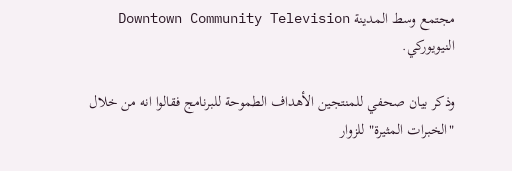مجتمع وسط المدينة Downtown Community Television  النيويوركي.

وذكر بيان صحفي للمنتجين الأهداف الطموحة للبرنامج فقالوا انه من خلال "الخبرات المثيرة" للزوار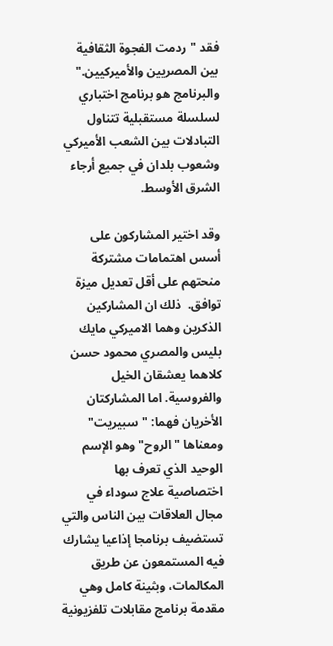فقد "ردمت الفجوة الثقافية بين المصريين والأميركيين." والبرنامج هو برنامج اختباري لسلسلة مستقبلية تتناول التبادلات بين الشعب الأميركي وشعوب بلدان في جميع أرجاء الشرق الأوسط.

وقد اختير المشاركون على أسس اهتمامات مشتركة منحتهم على أقل تعديل ميزة توافق.  ذلك ان المشاركين الذكرين وهما الاميركي مايك بليس والمصري محمود حسن كلاهما يعشقان الخيل والفروسية. اما المشاركتان الأخريان فهما: "سبيريت" ومعناها "الروح" وهو الإسم الوحيد الذي تعرف بها اختصاصية علاج سوداء في مجال العلاقات بين الناس والتي تستضيف برنامجا إذاعيا يشارك فيه المستمعون عن طريق المكالمات، وبثينة كامل وهي مقدمة برنامج مقابلات تلفزيونية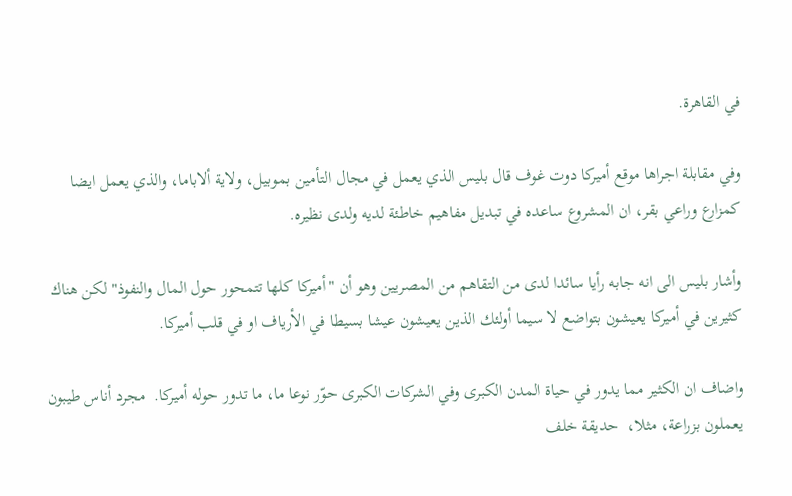في القاهرة.

وفي مقابلة اجراها موقع أميركا دوت غوف قال بليس الذي يعمل في مجال التأمين بموبيل، ولاية ألاباما، والذي يعمل ايضا كمزارع وراعي بقر، ان المشروع ساعده في تبديل مفاهيم خاطئة لديه ولدى نظيره.

وأشار بليس الى انه جابه رأيا سائدا لدى من التقاهم من المصريين وهو أن "أميركا كلها تتمحور حول المال والنفوذ" لكن هناك كثيرين في أميركا يعيشون بتواضع لا سيما أولئك الذين يعيشون عيشا بسيطا في الأرياف او في قلب أميركا.

واضاف ان الكثير مما يدور في حياة المدن الكبرى وفي الشركات الكبرى حوّر نوعا ما، ما تدور حوله أميركا.  مجرد أناس طيبون يعملون بزراعة، مثلا،  حديقة خلف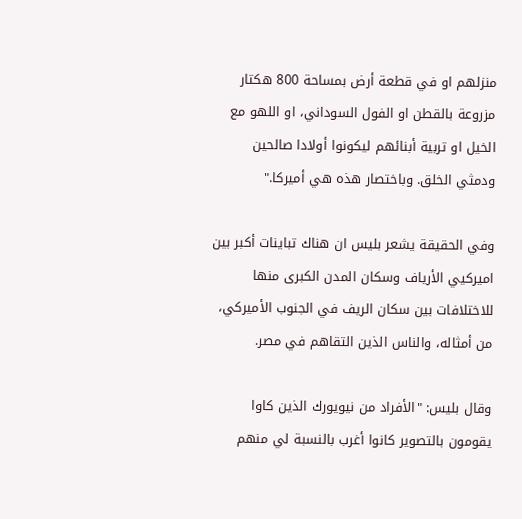منزلهم او في قطعة أرض بمساحة 800 هكتار مزروعة بالقطن او الفول السوداني، او اللهو مع الخيل او تربية أبنائهم ليكونوا أولادا صالحين ودمثي الخلق. وباختصار هذه هي أميركا."

وفي الحقيقة يشعر بليس ان هناك تباينات أكبر بين اميركيي الأرياف وسكان المدن الكبرى منها للاختلافات بين سكان الريف في الجنوب الأميركي، من أمثاله، والناس الذين التقاهم في مصر.

وقال بليس: "الأفراد من نيويورك الذين كاوا يقومون بالتصوير كانوا أغرب بالنسبة لي منهم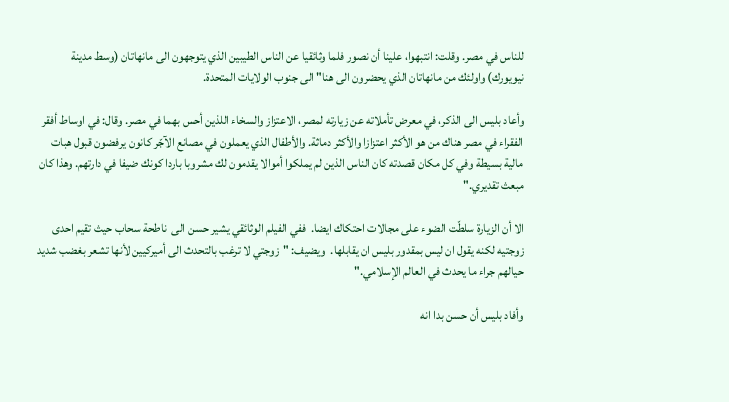للناس في مصر. وقلت: انتبهوا، علينا أن نصور فلما وثائقيا عن الناس الطيبين الذي يتوجهون الى مانهاتان (وسط مدينة نيويورك) واولئك من مانهاتان الذي يحضرون الى هنا" الى جنوب الولايات المتحدة.

وأعاد بليس الى الذكر، في معرض تأملاته عن زيارته لمصر، الاعتزاز والسخاء اللذين أحس بهما في مصر. وقال: في اوساط أفقر الفقراء في مصر هناك من هو الأكثر اعتزازا والأكثر دماثة. والأطفال الذي يعملون في مصانع الآجّر كانون يرفضون قبول هبات مالية بسيطة وفي كل مكان قصدته كان الناس الذين لم يملكوا أموالا يقدمون لك مشروبا باردا كونك ضيفا في دارتهم. وهذا كان مبعث تقديري."

الا أن الزيارة سلطّت الضوء على مجالات احتكاك ايضا.  ففي الفيلم الوثائقي يشير حسن الى  ناطحة سحاب حيث تقيم احدى زوجتيه لكنه يقول ان ليس بمقدور بليس ان يقابلها.  ويضيف: "زوجتي لا ترغب بالتحدث الى أميركيين لأنها تشعر بغضب شديد حيالهم جراء ما يحدث في العالم الإسلامي."

وأفاد بليس أن حسن بدا انه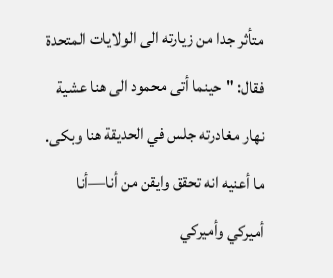متأثر جدا من زيارته الى الولايات المتحدة فقال: "حينما أتى محمود الى هنا عشية نهار مغادرته جلس في الحديقة هنا وبكى. ما أعنيه انه تحقق وايقن من أنا—أنا أميركي وأميركي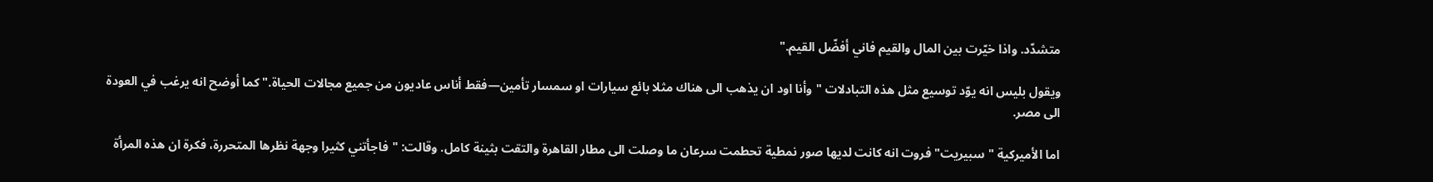متشدّد. واذا خيّرت بين المال والقيم فاني أفضّل القيم."

ويقول بليس انه يوّد توسيع مثل هذه التبادلات "وأنا اود ان يذهب الى هناك مثلا بائع سيارات او سمسار تأمين—فقط أناس عاديون من جميع مجالات الحياة." كما أوضح انه يرغب في العودة الى مصر.

اما الأميركية "سبيريت" فروت انه كانت لديها صور نمطية تحطمت سرعان ما وصلت الى مطار القاهرة والتقت بثينة كامل. وقالت: "فاجأتني كثيرا وجهة نظرها المتحررة، فكرة ان هذه المرأة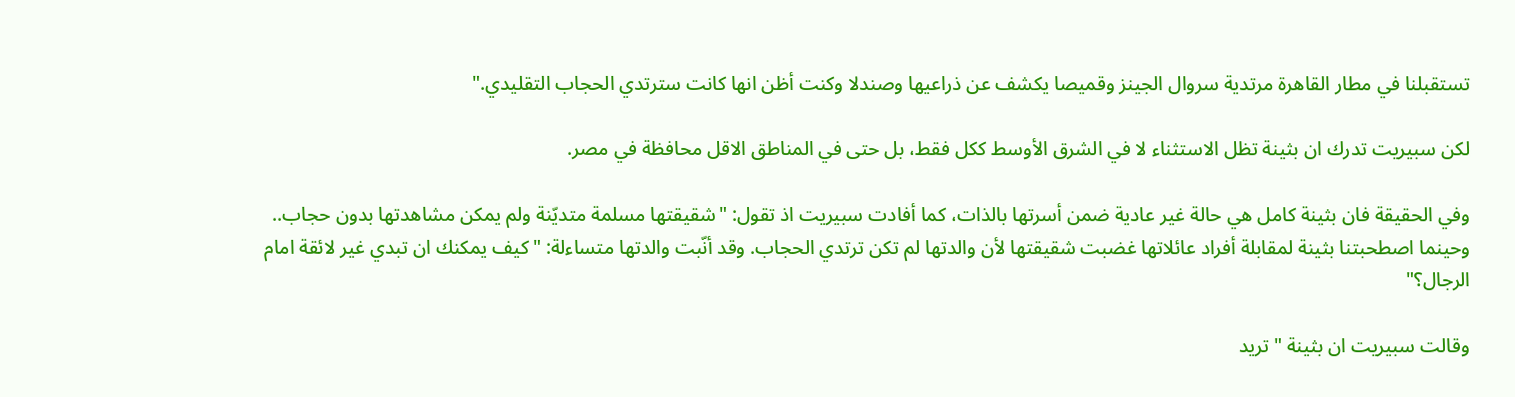تستقبلنا في مطار القاهرة مرتدية سروال الجينز وقميصا يكشف عن ذراعيها وصندلا وكنت أظن انها كانت سترتدي الحجاب التقليدي."

لكن سبيريت تدرك ان بثينة تظل الاستثناء لا في الشرق الأوسط ككل فقط، بل حتى في المناطق الاقل محافظة في مصر.

وفي الحقيقة فان بثينة كامل هي حالة غير عادية ضمن أسرتها بالذات، كما أفادت سبيريت اذ تقول: "شقيقتها مسلمة متديّنة ولم يمكن مشاهدتها بدون حجاب..  وحينما اصطحبتنا بثينة لمقابلة أفراد عائلاتها غضبت شقيقتها لأن والدتها لم تكن ترتدي الحجاب. وقد أنّبت والدتها متساءلة: "كيف يمكنك ان تبدي غير لائقة امام الرجال؟"

وقالت سبيريت ان بثينة "تريد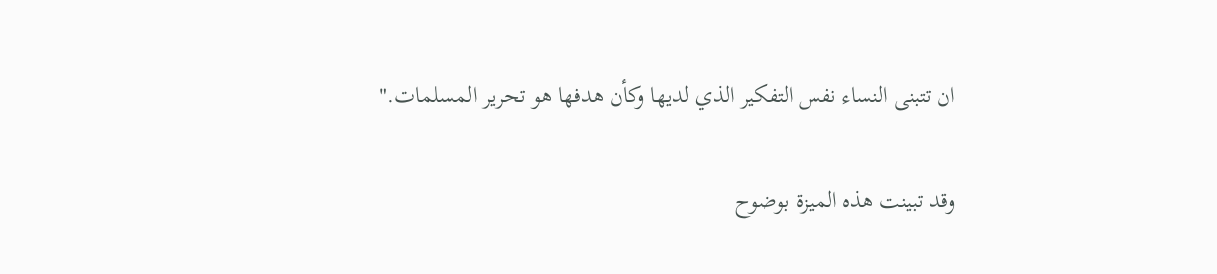ان تتبنى النساء نفس التفكير الذي لديها وكأن هدفها هو تحرير المسلمات."

وقد تبينت هذه الميزة بوضوح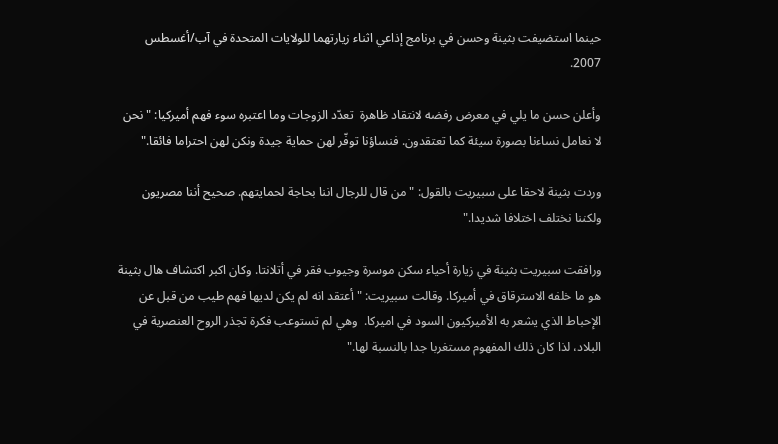حينما استضيفت بثينة وحسن في برنامج إذاعي اثناء زيارتهما للولايات المتحدة في آب/أغسطس 2007.

وأعلن حسن ما يلي في معرض رفضه لانتقاد ظاهرة  تعدّد الزوجات وما اعتبره سوء فهم أميركيا: "نحن لا نعامل نساءنا بصورة سيئة كما تعتقدون. فنساؤنا توفّر لهن حماية جيدة ونكن لهن احتراما فائقا."

وردت بثينة لاحقا على سبيريت بالقول: "من قال للرجال اننا بحاجة لحمايتهم. صحيح أننا مصريون ولكننا نختلف اختلافا شديدا."

ورافقت سبيريت بثينة في زيارة أحياء سكن موسرة وجيوب فقر في أتلانتا. وكان اكبر اكتشاف هال بثينة هو ما خلفه الاسترقاق في أميركا. وقالت سبيريت: "أعتقد انه لم يكن لديها فهم طيب من قبل عن الإحباط الذي يشعر به الأميركيون السود في اميركا.  وهي لم تستوعب فكرة تجذر الروح العنصرية في البلاد، لذا كان ذلك المفهوم مستغربا جدا بالنسبة لها."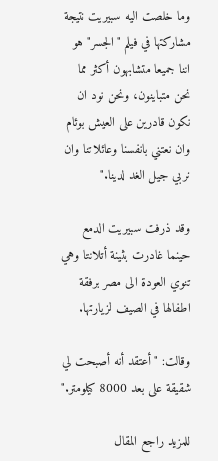وما خلصت اليه سبيريت نتيجة مشاركتها في فيلم "الجسر" هو اننا جميعا متشابهون أكثر مما نحن متباينون، ونحن نود ان نكون قادرين على العيش بوئام وان نعتني بانفسنا وعائلاتنا وان نربي جيل الغد لدينا."

وقد ذرفت سبيريت الدمع حينما غادرت بثينة أتلانتا وهي تنوي العودة الى مصر برفقة اطفالها في الصيف لزيارتها.

وقالت: "أعتقد أنه أصبحت لي شقيقة على بعد 8000 كيلومتر."

للمزيد راجع المقال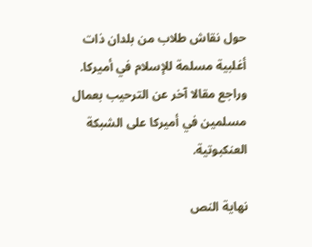حول نقاش طلاب من بلدان ذات أغلبية مسلمة للإسلام في أميركا. وراجع مقالا آخر عن الترحيب بعمال مسلمين في أميركا على الشبكة العنكبوتية.

نهاية النص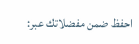احفظ ضمن مفضلاتك عبر: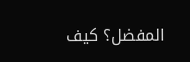المفضل؟ كيف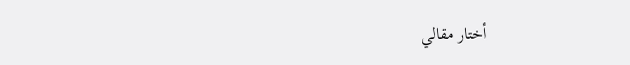أختار مقالي